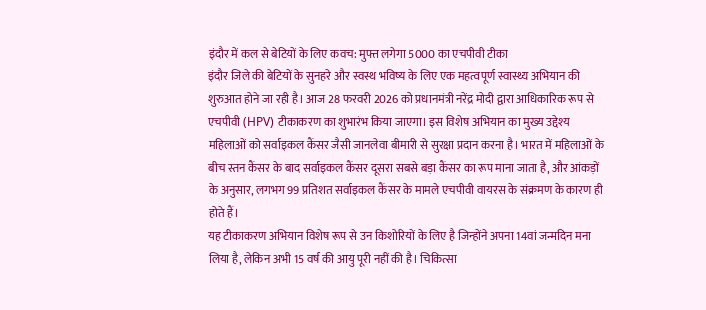इंदौर में कल से बेटियों के लिए कवच: मुफ्त लगेगा 5000 का एचपीवी टीका
इंदौर जिले की बेटियों के सुनहरे और स्वस्थ भविष्य के लिए एक महत्वपूर्ण स्वास्थ्य अभियान की शुरुआत होने जा रही है। आज 28 फरवरी 2026 को प्रधानमंत्री नरेंद्र मोदी द्वारा आधिकारिक रूप से एचपीवी (HPV) टीकाकरण का शुभारंभ किया जाएगा। इस विशेष अभियान का मुख्य उद्देश्य महिलाओं को सर्वाइकल कैंसर जैसी जानलेवा बीमारी से सुरक्षा प्रदान करना है। भारत में महिलाओं के बीच स्तन कैंसर के बाद सर्वाइकल कैंसर दूसरा सबसे बड़ा कैंसर का रूप माना जाता है, और आंकड़ों के अनुसार, लगभग 99 प्रतिशत सर्वाइकल कैंसर के मामले एचपीवी वायरस के संक्रमण के कारण ही होते हैं।
यह टीकाकरण अभियान विशेष रूप से उन किशोरियों के लिए है जिन्होंने अपना 14वां जन्मदिन मना लिया है, लेकिन अभी 15 वर्ष की आयु पूरी नहीं की है। चिकित्सा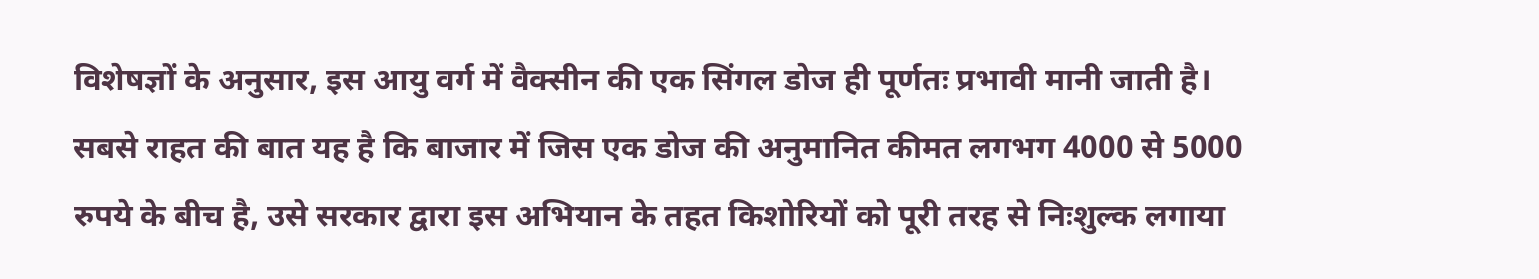विशेषज्ञों के अनुसार, इस आयु वर्ग में वैक्सीन की एक सिंगल डोज ही पूर्णतः प्रभावी मानी जाती है। सबसे राहत की बात यह है कि बाजार में जिस एक डोज की अनुमानित कीमत लगभग 4000 से 5000 रुपये के बीच है, उसे सरकार द्वारा इस अभियान के तहत किशोरियों को पूरी तरह से निःशुल्क लगाया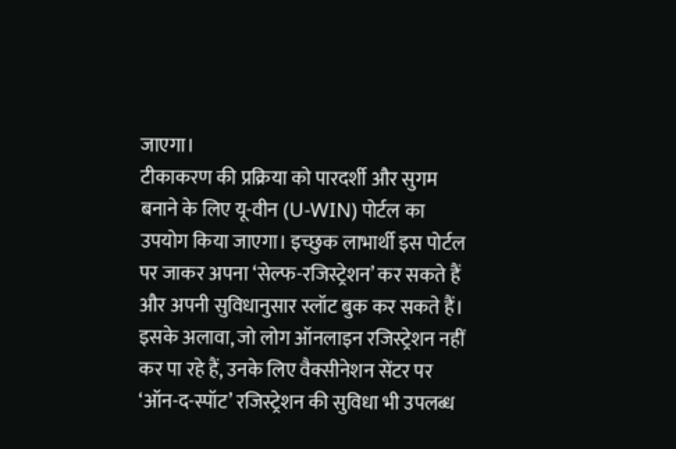जाएगा।
टीकाकरण की प्रक्रिया को पारदर्शी और सुगम बनाने के लिए यू-वीन (U-WIN) पोर्टल का उपयोग किया जाएगा। इच्छुक लाभार्थी इस पोर्टल पर जाकर अपना ‘सेल्फ-रजिस्ट्रेशन’ कर सकते हैं और अपनी सुविधानुसार स्लॉट बुक कर सकते हैं। इसके अलावा, जो लोग ऑनलाइन रजिस्ट्रेशन नहीं कर पा रहे हैं, उनके लिए वैक्सीनेशन सेंटर पर ‘ऑन-द-स्पॉट’ रजिस्ट्रेशन की सुविधा भी उपलब्ध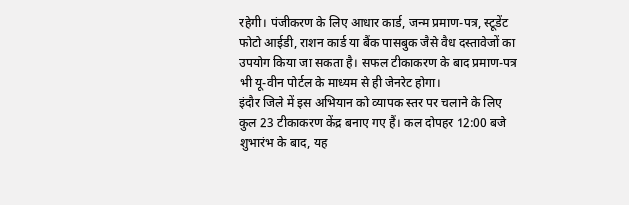रहेगी। पंजीकरण के लिए आधार कार्ड, जन्म प्रमाण-पत्र, स्टूडेंट फोटो आईडी, राशन कार्ड या बैंक पासबुक जैसे वैध दस्तावेजों का उपयोग किया जा सकता है। सफल टीकाकरण के बाद प्रमाण-पत्र भी यू-वीन पोर्टल के माध्यम से ही जेनरेट होगा।
इंदौर जिले में इस अभियान को व्यापक स्तर पर चलाने के लिए कुल 23 टीकाकरण केंद्र बनाए गए हैं। कल दोपहर 12:00 बजे शुभारंभ के बाद, यह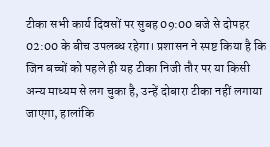टीका सभी कार्य दिवसों पर सुबह 09:00 बजे से दोपहर 02:00 के बीच उपलब्ध रहेगा। प्रशासन ने स्पष्ट किया है कि जिन बच्चों को पहले ही यह टीका निजी तौर पर या किसी अन्य माध्यम से लग चुका है, उन्हें दोबारा टीका नहीं लगाया जाएगा, हालांकि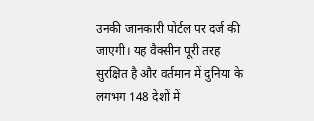उनकी जानकारी पोर्टल पर दर्ज की जाएगी। यह वैक्सीन पूरी तरह सुरक्षित है और वर्तमान में दुनिया के लगभग 148 देशों में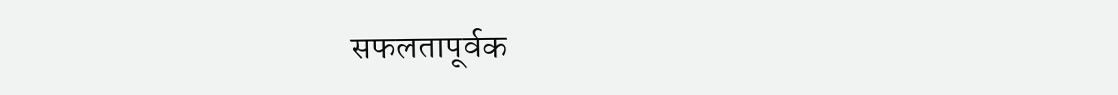सफलतापूर्वक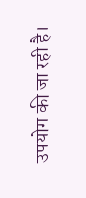उपयोग की जा रही है।